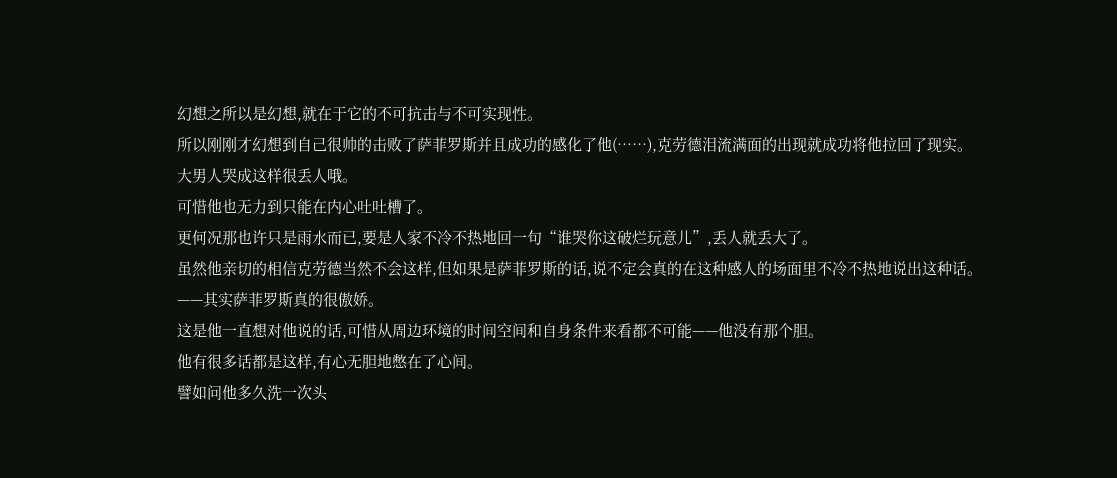幻想之所以是幻想,就在于它的不可抗击与不可实现性。
所以刚刚才幻想到自己很帅的击败了萨菲罗斯并且成功的感化了他(……),克劳德泪流满面的出现就成功将他拉回了现实。
大男人哭成这样很丢人哦。
可惜他也无力到只能在内心吐吐槽了。
更何况那也许只是雨水而已,要是人家不冷不热地回一句“谁哭你这破烂玩意儿”,丢人就丢大了。
虽然他亲切的相信克劳德当然不会这样,但如果是萨菲罗斯的话,说不定会真的在这种感人的场面里不冷不热地说出这种话。
——其实萨菲罗斯真的很傲娇。
这是他一直想对他说的话,可惜从周边环境的时间空间和自身条件来看都不可能——他没有那个胆。
他有很多话都是这样,有心无胆地憋在了心间。
譬如问他多久洗一次头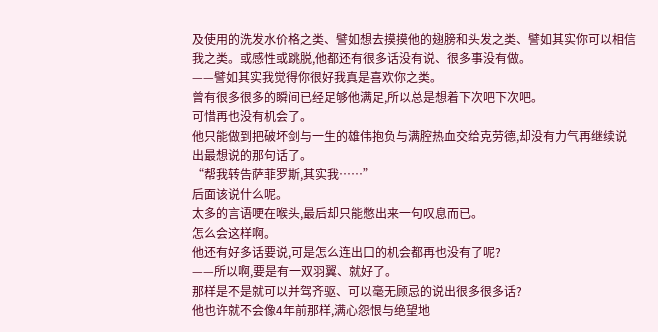及使用的洗发水价格之类、譬如想去摸摸他的翅膀和头发之类、譬如其实你可以相信我之类。或感性或跳脱,他都还有很多话没有说、很多事没有做。
——譬如其实我觉得你很好我真是喜欢你之类。
曾有很多很多的瞬间已经足够他满足,所以总是想着下次吧下次吧。
可惜再也没有机会了。
他只能做到把破坏剑与一生的雄伟抱负与满腔热血交给克劳德,却没有力气再继续说出最想说的那句话了。
“帮我转告萨菲罗斯,其实我……”
后面该说什么呢。
太多的言语哽在喉头,最后却只能憋出来一句叹息而已。
怎么会这样啊。
他还有好多话要说,可是怎么连出口的机会都再也没有了呢?
——所以啊,要是有一双羽翼、就好了。
那样是不是就可以并驾齐驱、可以毫无顾忌的说出很多很多话?
他也许就不会像4年前那样,满心怨恨与绝望地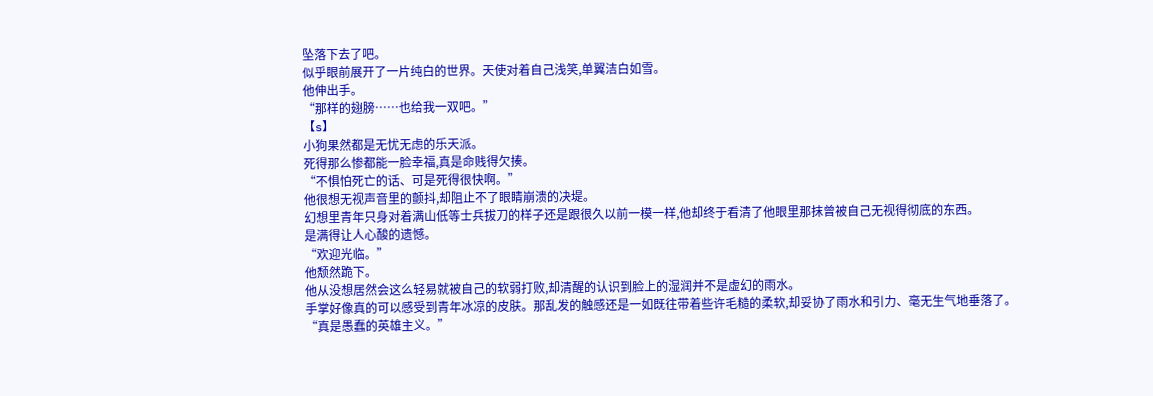坠落下去了吧。
似乎眼前展开了一片纯白的世界。天使对着自己浅笑,单翼洁白如雪。
他伸出手。
“那样的翅膀……也给我一双吧。”
【s】
小狗果然都是无忧无虑的乐天派。
死得那么惨都能一脸幸福,真是命贱得欠揍。
“不惧怕死亡的话、可是死得很快啊。”
他很想无视声音里的颤抖,却阻止不了眼睛崩溃的决堤。
幻想里青年只身对着满山低等士兵拔刀的样子还是跟很久以前一模一样,他却终于看清了他眼里那抹曾被自己无视得彻底的东西。
是满得让人心酸的遗憾。
“欢迎光临。”
他颓然跪下。
他从没想居然会这么轻易就被自己的软弱打败,却清醒的认识到脸上的湿润并不是虚幻的雨水。
手掌好像真的可以感受到青年冰凉的皮肤。那乱发的触感还是一如既往带着些许毛糙的柔软,却妥协了雨水和引力、毫无生气地垂落了。
“真是愚蠢的英雄主义。”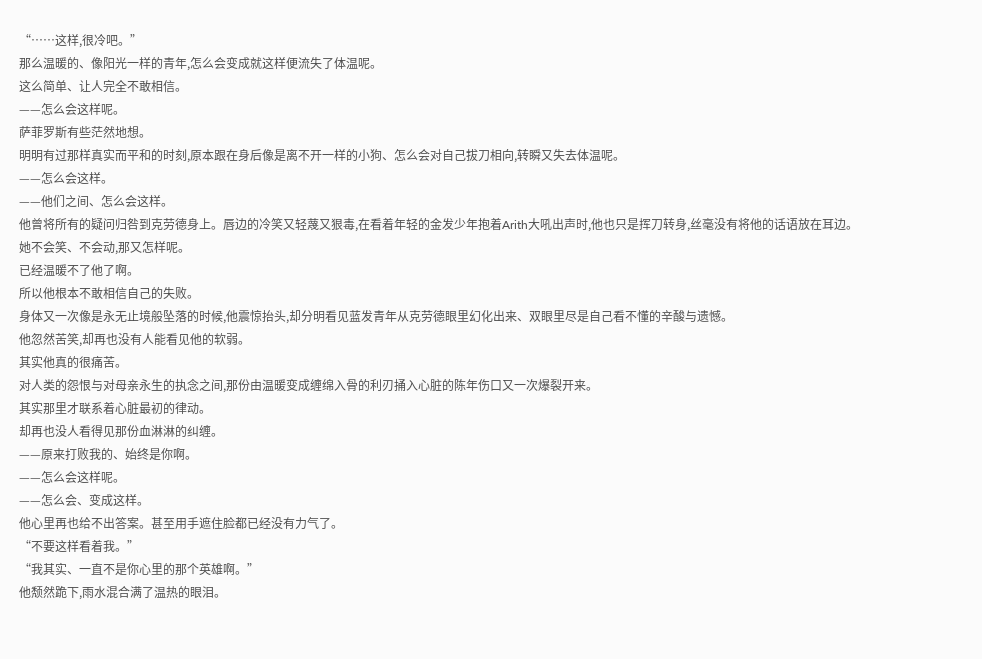“……这样,很冷吧。”
那么温暖的、像阳光一样的青年,怎么会变成就这样便流失了体温呢。
这么简单、让人完全不敢相信。
——怎么会这样呢。
萨菲罗斯有些茫然地想。
明明有过那样真实而平和的时刻,原本跟在身后像是离不开一样的小狗、怎么会对自己拔刀相向,转瞬又失去体温呢。
——怎么会这样。
——他们之间、怎么会这样。
他曾将所有的疑问归咎到克劳德身上。唇边的冷笑又轻蔑又狠毒,在看着年轻的金发少年抱着Arith大吼出声时,他也只是挥刀转身,丝毫没有将他的话语放在耳边。
她不会笑、不会动,那又怎样呢。
已经温暖不了他了啊。
所以他根本不敢相信自己的失败。
身体又一次像是永无止境般坠落的时候,他震惊抬头,却分明看见蓝发青年从克劳德眼里幻化出来、双眼里尽是自己看不懂的辛酸与遗憾。
他忽然苦笑,却再也没有人能看见他的软弱。
其实他真的很痛苦。
对人类的怨恨与对母亲永生的执念之间,那份由温暖变成缠绵入骨的利刃捅入心脏的陈年伤口又一次爆裂开来。
其实那里才联系着心脏最初的律动。
却再也没人看得见那份血淋淋的纠缠。
——原来打败我的、始终是你啊。
——怎么会这样呢。
——怎么会、变成这样。
他心里再也给不出答案。甚至用手遮住脸都已经没有力气了。
“不要这样看着我。”
“我其实、一直不是你心里的那个英雄啊。”
他颓然跪下,雨水混合满了温热的眼泪。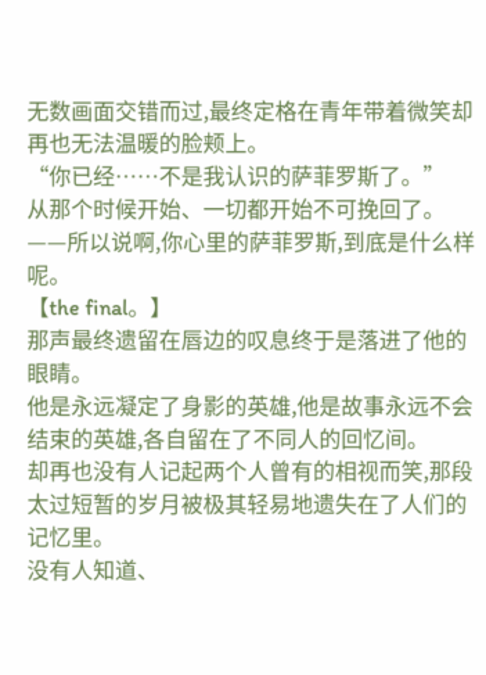无数画面交错而过,最终定格在青年带着微笑却再也无法温暖的脸颊上。
“你已经……不是我认识的萨菲罗斯了。”
从那个时候开始、一切都开始不可挽回了。
——所以说啊,你心里的萨菲罗斯,到底是什么样呢。
【the final。】
那声最终遗留在唇边的叹息终于是落进了他的眼睛。
他是永远凝定了身影的英雄,他是故事永远不会结束的英雄,各自留在了不同人的回忆间。
却再也没有人记起两个人曾有的相视而笑,那段太过短暂的岁月被极其轻易地遗失在了人们的记忆里。
没有人知道、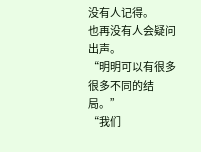没有人记得。
也再没有人会疑问出声。
“明明可以有很多很多不同的结局。”
“我们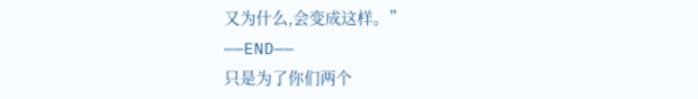又为什么,会变成这样。”
——END——
只是为了你们两个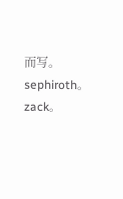而写。
sephiroth。zack。